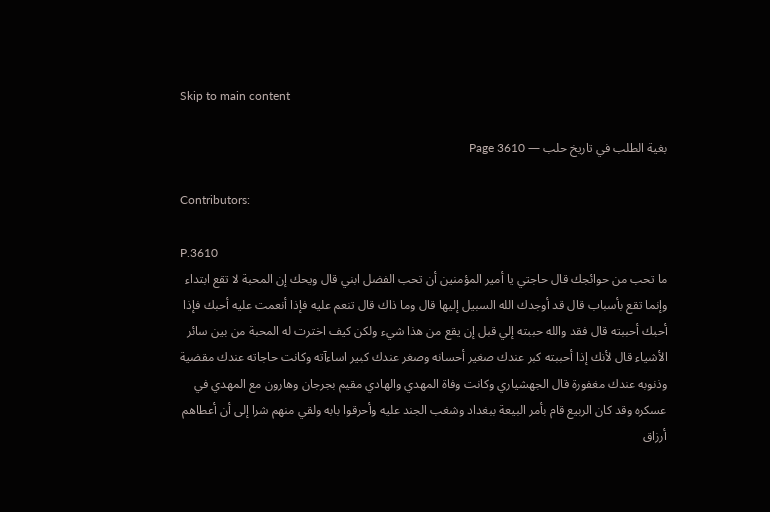Skip to main content

بغية الطلب في تاريخ حلب — Page 3610

Contributors:

P.3610
ما تحب من حوائجك قال حاجتي يا أمير المؤمنين أن تحب الفضل ابني قال ويحك إن المحبة لا تقع ابتداء وإنما تقع بأسباب قال قد أوجدك الله السبيل إليها قال وما ذاك قال تنعم عليه فإذا أنعمت عليه أحبك فإذا أحبك أحببته قال فقد والله حببته إلي قبل إن يقع من هذا شيء ولكن كيف اخترت له المحبة من بين سائر الأشياء قال لأنك إذا أحببته كبر عندك صغير أحسانه وصغر عندك كبير اساءآته وكانت حاجاته عندك مقضية وذنوبه عندك مغفورة قال الجهشياري وكانت وفاة المهدي والهادي مقيم بجرجان وهارون مع المهدي في عسكره وقد كان الربيع قام بأمر البيعة ببغداد وشغب الجند عليه وأحرقوا بابه ولقي منهم شرا إلى أن أعطاهم أرزاق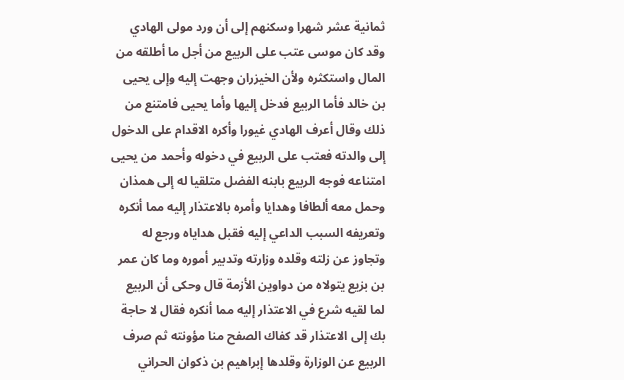ثمانية عشر شهرا وسكنهم إلى أن ورد مولى الهادي وقد كان موسى عتب على الربيع من أجل ما أطلقه من المال واستكثره ولأن الخيزران وجهت إليه وإلى يحيى بن خالد فأما الربيع فدخل إليها وأما يحيى فامتنع من ذلك وقال أعرف الهادي غيورا وأكره الاقدام على الدخول إلى والدته فعتب على الربيع في دخوله وأحمد من يحيى امتناعه فوجه الربيع بابنه الفضل متلقيا له إلى همذان وحمل معه ألطافا وهدايا وأمره بالاعتذار إليه مما أنكره وتعريفه السبب الداعي إليه فقبل هداياه ورجع له وتجاوز عن زلته وقلده وزارته وتدبير أموره وما كان عمر بن بزيع يتولاه من دواوين الأزمة قال وحكى أن الربيع لما لقيه شرع في الاعتذار إليه مما أنكره فقال لا حاجة بك إلى الاعتذار قد كفاك الصفح منا مؤونته ثم صرف الربيع عن الوزارة وقلدها إبراهيم بن ذكوان الحراني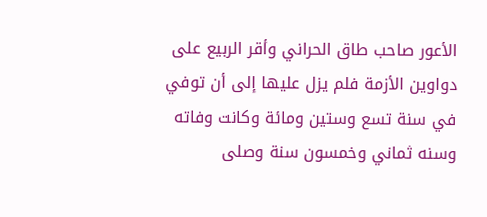الأعور صاحب طاق الحراني وأقر الربيع على دواوين الأزمة فلم يزل عليها إلى أن توفي في سنة تسع وستين ومائة وكانت وفاته وسنه ثماني وخمسون سنة وصلى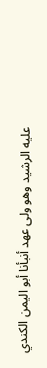عليه الرشيد وهو ولى عهد أنبأنا أبو اليمن الكندي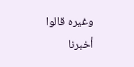وغيره قالوا أخبرنا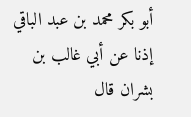أبو بكر محمد بن عبد الباقي إذنا عن أبي غالب بن بشران قال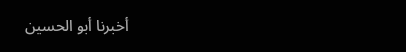أخبرنا أبو الحسين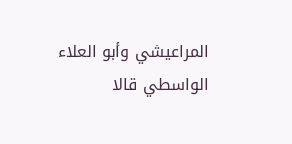المراعيشي وأبو العلاء الواسطي قالا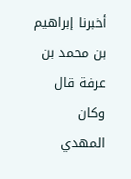أخبرنا إبراهيم بن محمد بن عرفة قال وكان المهدي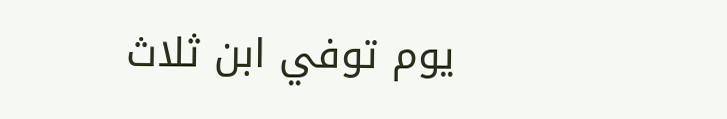يوم توفي ابن ثلاث